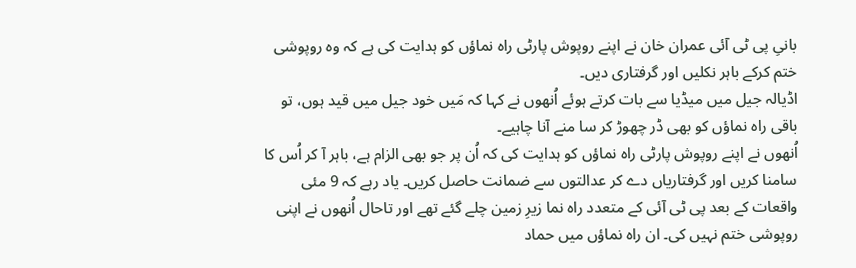بانیِ پی ٹی آئی عمران خان نے اپنے روپوش پارٹی راہ نماؤں کو ہدایت کی ہے کہ وہ روپوشی ختم کرکے باہر نکلیں اور گرفتاری دیں۔
اڈیالہ جیل میں میڈیا سے بات کرتے ہوئے اُنھوں نے کہا کہ مَیں خود جیل میں قید ہوں، تو باقی راہ نماؤں کو بھی ڈر چھوڑ کر سا منے آنا چاہیے۔
اُنھوں نے اپنے روپوش پارٹی راہ نماؤں کو ہدایت کی کہ اُن پر جو بھی الزام ہے، باہر آ کر اُس کا سامنا کریں اور گرفتاریاں دے کر عدالتوں سے ضمانت حاصل کریں۔ یاد رہے کہ 9 مئی واقعات کے بعد پی ٹی آئی کے متعدد راہ نما زیرِ زمین چلے گئے تھے اور تاحال اُنھوں نے اپنی روپوشی ختم نہیں کی۔ ان راہ نماؤں میں حماد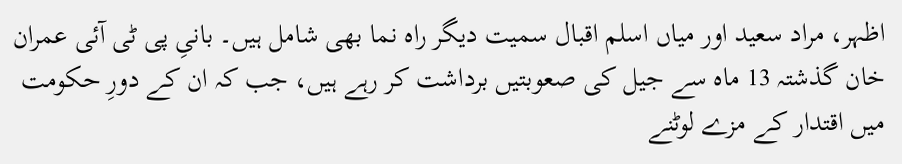اظہر، مراد سعید اور میاں اسلم اقبال سمیت دیگر راہ نما بھی شامل ہیں۔ بانیِ پی ٹی آئی عمران خان گذشتہ 13 ماہ سے جیل کی صعوبتیں برداشت کر رہے ہیں، جب کہ ان کے دورِ حکومت میں اقتدار کے مزے لوٹنے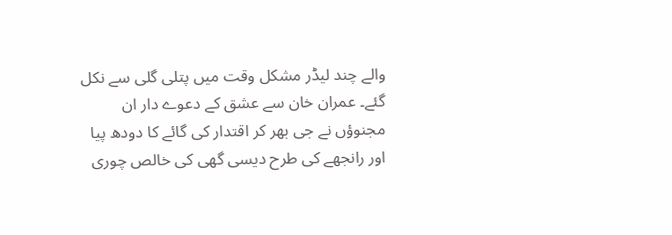والے چند لیڈر مشکل وقت میں پتلی گلی سے نکل گئے۔ عمران خان سے عشق کے دعوے دار ان مجنوؤں نے جی بھر کر اقتدار کی گائے کا دودھ پیا اور رانجھے کی طرح دیسی گھی کی خالص چوری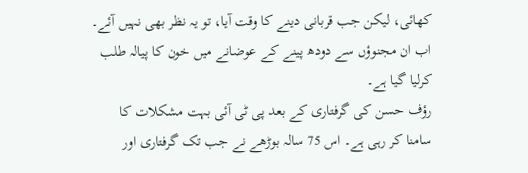کھائی، لیکن جب قربانی دینے کا وقت آیا، تو یہ نظر بھی نہیں آئے۔ اب ان مجنوؤں سے دودھ پینے کے عوضانے میں خون کا پیالہ طلب کرلیا گیا ہے۔
رؤف حسن کی گرفتاری کے بعد پی ٹی آئی بہت مشکلات کا سامنا کر رہی ہے۔ اس 75 سالہ بوڑھے نے جب تک گرفتاری اور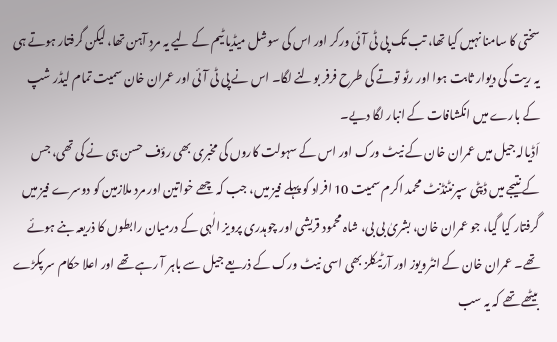سختی کا سامنا نہیں کیا تھا، تب تک پی ٹی آئی ورکر اور اس کی سوشل میڈیا ٹیم کے لیے یہ مردِ آہن تھا، لیکن گرفتار ہوتے ہی یہ ریت کی دیوار ثابت ہوا اور رٹو توتے کی طرح فرفر بولنے لگا۔ اس نے پی ٹی آئی اور عمران خان سمیت تمام لیڈر شپ کے بارے میں انکشافات کے انبار لگا دیے۔
اَڈیالہ جیل میں عمران خان کے نیٹ ورک اور اس کے سہولت کاروں کی مخبری بھی رؤف حسن ہی نے کی تھی، جس کے نتیجے میں ڈپٹی سپرنٹنڈنٹ محمد اکرم سمیت 10 افراد کو پہلے فیز میں، جب کہ چھے خواتین اور مرد ملازمین کو دوسرے فیز میں گرفتار کیا گیا، جو عمران خان، بشریٰ بی بی، شاہ محمود قریشی اور چوہدری پرویز الٰہی کے درمیان رابطوں کا ذریعہ بنے ہوئے تھے۔ عمران خان کے انٹرویوز اور آرٹیکلز بھی اسی نیٹ ورک کے ذریعے جیل سے باہر آ رہے تھے اور اعلا حکام سر پکڑے بیٹھے تھے کہ یہ سب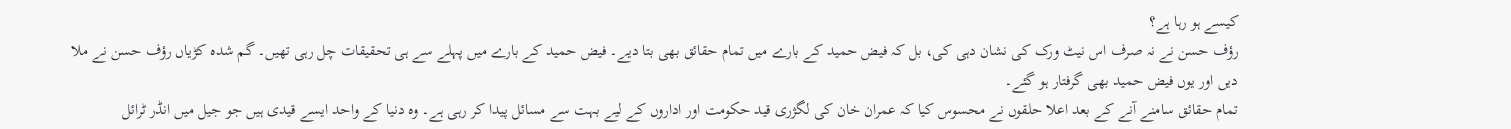کیسے ہو رہا ہے؟
رؤف حسن نے نہ صرف اس نیٹ ورک کی نشان دہی کی، بل کہ فیض حمید کے بارے میں تمام حقائق بھی بتا دیے۔ فیض حمید کے بارے میں پہلے سے ہی تحقیقات چل رہی تھیں۔ گم شدہ کڑیاں رؤف حسن نے ملا دیں اور یوں فیض حمید بھی گرفتار ہو گئے۔
تمام حقائق سامنے آنے کے بعد اعلا حلقوں نے محسوس کیا کہ عمران خان کی لگژری قید حکومت اور اداروں کے لیے بہت سے مسائل پیدا کر رہی ہے۔ وہ دنیا کے واحد ایسے قیدی ہیں جو جیل میں انڈر ٹرائل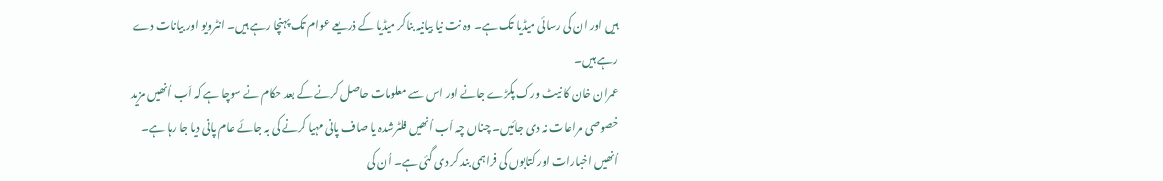ہیں اور ان کی رسائی میڈیا تک ہے۔ وہ نت نیا بیانیہ بناکر میڈیا کے ذریعے عوام تک پہنچا رہے ہیں۔ انٹرویو اور بیانات دے رہے ہیں۔
عمران خان کا نیٹ ورک پکڑے جانے اور اس سے معلومات حاصل کرنے کے بعد حکام نے سوچا ہے کہ اَب اُنھیں مزید خصوصی مراعات نہ دی جائیں۔ چناں چہ اَب اُنھیں فلٹرشدہ یا صاف پانی مہیا کرنے کی بہ جائے عام پانی دیا جا رہا ہے۔ اُنھیں اخبارات اور کتابوں کی فراہمی بند کر دی گئی ہے۔ اُن کی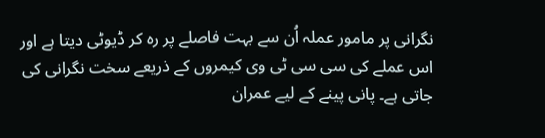نگرانی پر مامور عملہ اُن سے بہت فاصلے پر رہ کر ڈیوٹی دیتا ہے اور اس عملے کی سی سی ٹی وی کیمروں کے ذریعے سخت نگرانی کی جاتی ہے۔ پانی پینے کے لیے عمران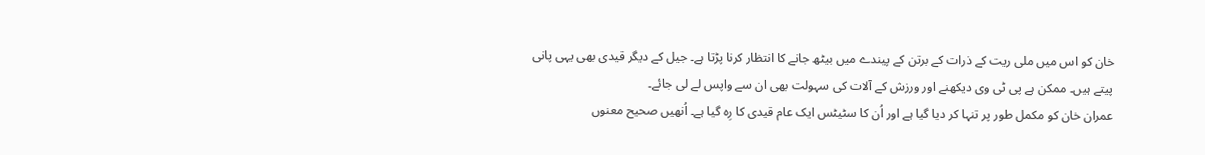خان کو اس میں ملی ریت کے ذرات کے برتن کے پیندے میں بیٹھ جانے کا انتظار کرنا پڑتا ہے۔ جیل کے دیگر قیدی بھی یہی پانی پیتے ہیں۔ ممکن ہے پی ٹی وی دیکھنے اور ورزش کے آلات کی سہولت بھی ان سے واپس لے لی جائے۔
عمران خان کو مکمل طور پر تنہا کر دیا گیا ہے اور اُن کا سٹیٹس ایک عام قیدی کا رِہ گیا ہے۔ اُنھیں صحیح معنوں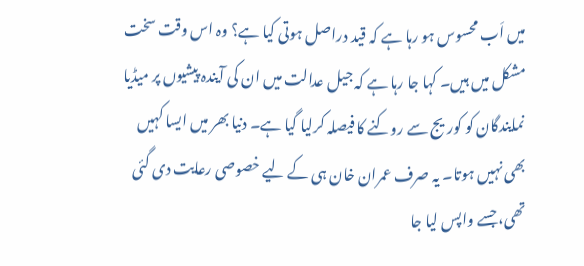میں اَب محسوس ہو رہا ہے کہ قید دراصل ہوتی کیا ہے؟ وہ اس وقت سخت مشکل میں ہیں۔ کہا جا رہا ہے کہ جیل عدالت میں ان کی آیندہ پیشیوں پر میڈیا نمایندگان کو کوریج سے روکنے کا فیصلہ کرلیا گیا ہے۔ دنیا بھر میں ایسا کہیں بھی نہیں ہوتا۔ یہ صرف عمران خان ہی کے لیے خصوصی رعایت دی گئی تھی، جسے واپس لیا جا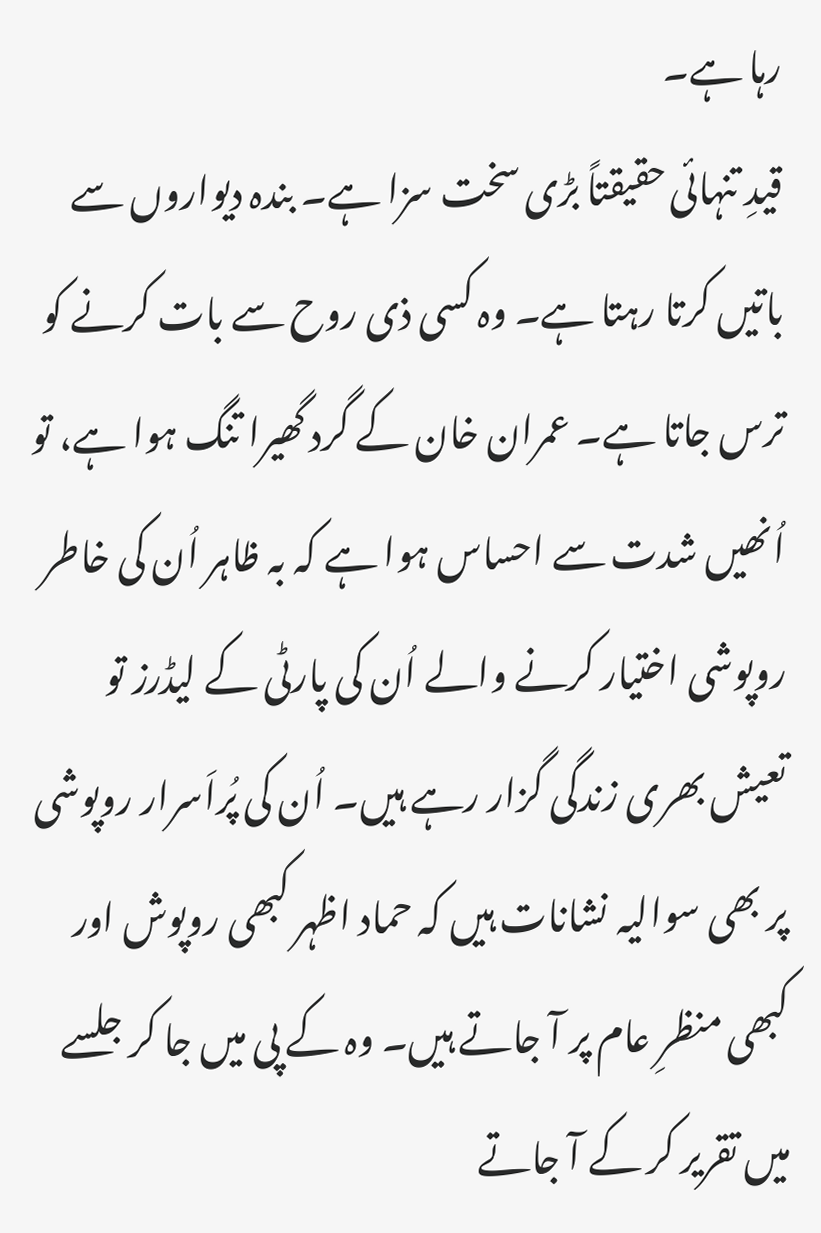رہا ہے۔
قیدِ تنہائی حقیقتاً بڑی سخت سزا ہے۔ بندہ دیواروں سے باتیں کرتا رہتا ہے۔ وہ کسی ذی روح سے بات کرنے کو ترس جاتا ہے۔ عمران خان کے گرد گھیرا تنگ ہوا ہے، تو اُنھیں شدت سے احساس ہوا ہے کہ بہ ظاہر اُن کی خاطر روپوشی اختیار کرنے والے اُن کی پارٹی کے لیڈرز تو تعیش بھری زندگی گزار رہے ہیں۔ اُن کی پُراَسرار روپوشی پر بھی سوالیہ نشانات ہیں کہ حماد اظہر کبھی روپوش اور کبھی منظرِ عام پر آ جاتے ہیں۔ وہ کے پی میں جا کر جلسے میں تقریر کر کے آ جاتے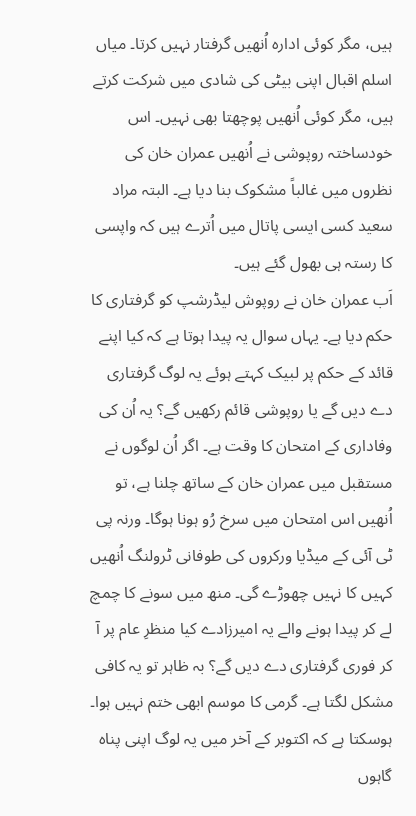ہیں، مگر کوئی ادارہ اُنھیں گرفتار نہیں کرتا۔ میاں اسلم اقبال اپنی بیٹی کی شادی میں شرکت کرتے ہیں، مگر کوئی اُنھیں پوچھتا بھی نہیں۔ اس خودساختہ روپوشی نے اُنھیں عمران خان کی نظروں میں غالباً مشکوک بنا دیا ہے۔ البتہ مراد سعید کسی ایسی پاتال میں اُترے ہیں کہ واپسی کا رستہ ہی بھول گئے ہیں۔
اَب عمران خان نے روپوش لیڈرشپ کو گرفتاری کا حکم دیا ہے۔ یہاں سوال یہ پیدا ہوتا ہے کہ کیا اپنے قائد کے حکم پر لبیک کہتے ہوئے یہ لوگ گرفتاری دے دیں گے یا روپوشی قائم رکھیں گے؟ یہ اُن کی وفاداری کے امتحان کا وقت ہے۔ اگر اُن لوگوں نے مستقبل میں عمران خان کے ساتھ چلنا ہے، تو اُنھیں اس امتحان میں سرخ رُو ہونا ہوگا۔ ورنہ پی ٹی آئی کے میڈیا ورکروں کی طوفانی ٹرولنگ اُنھیں کہیں کا نہیں چھوڑے گی۔ منھ میں سونے کا چمچ لے کر پیدا ہونے والے یہ امیرزادے کیا منظرِ عام پر آ کر فوری گرفتاری دے دیں گے؟ بہ ظاہر تو یہ کافی مشکل لگتا ہے۔ گرمی کا موسم ابھی ختم نہیں ہوا۔ ہوسکتا ہے کہ اکتوبر کے آخر میں یہ لوگ اپنی پناہ گاہوں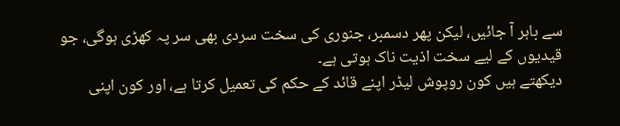سے باہر آ جائیں، لیکن پھر دسمبر، جنوری کی سخت سردی بھی سر پہ کھڑی ہوگی، جو قیدیوں کے لیے سخت اذیت ناک ہوتی ہے۔
دیکھتے ہیں کون روپوش لیڈر اپنے قائد کے حکم کی تعمیل کرتا ہے، اور کون اپنی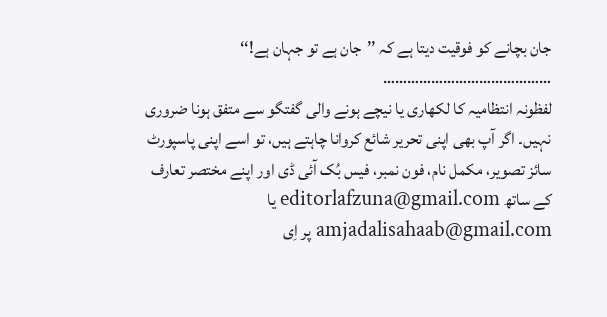جان بچانے کو فوقیت دیتا ہے کہ ’’جان ہے تو جہان ہے!‘‘
……………………………………
لفظونہ انتظامیہ کا لکھاری یا نیچے ہونے والی گفتگو سے متفق ہونا ضروری نہیں۔ اگر آپ بھی اپنی تحریر شائع کروانا چاہتے ہیں، تو اسے اپنی پاسپورٹ سائز تصویر، مکمل نام، فون نمبر، فیس بُک آئی ڈی اور اپنے مختصر تعارف کے ساتھ editorlafzuna@gmail.com یا amjadalisahaab@gmail.com پر اِی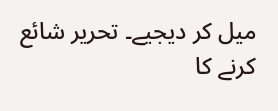میل کر دیجیے۔ تحریر شائع کرنے کا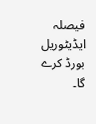فیصلہ ایڈیٹوریل بورڈ کرے گا۔